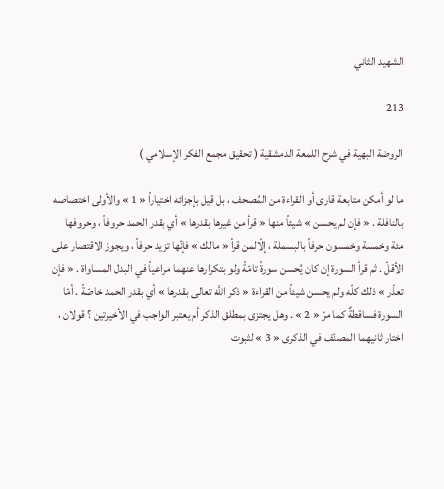الشهيد الثاني

213

الروضة البهية في شرح اللمعة الدمشقية ( تحقيق مجمع الفكر الإسلامي )

ما لو أمكن متابعة قارى أو القراءة من المُصحف ، بل قيل بإجزائه اختياراً « 1 » والأولى اختصاصه بالنافلة . « فإن لم يحسن » شيئاً منها « قرأ من غيرها بقدرها » أي بقدر الحمد حروفاً ، وحروفها مئة وخمسة وخمسون حرفاً بالبسملة ، إلّالمن قرأ « مالك » فإنّها تزيد حرفاً ، ويجوز الاقتصار على الأقلّ . ثم قرأ السورة إن كان يُحسن سورةً تامّةً ولو بتكرارها عنهما مراعياً في البدل المساواة . « فإن تعذّر » ذلك كلّه ولم يحسن شيئاً من القراءة « ذكر اللَّه تعالى بقدرها » أي بقدر الحمد خاصّةً . أمّا السورة فساقطةٌ كما مرّ « 2 » . وهل يجتزى بمطلق الذكر أم يعتبر الواجب في الأخيرتين ؟ قولان ، اختار ثانيهما المصنّف في الذكرى « 3 » لثبوت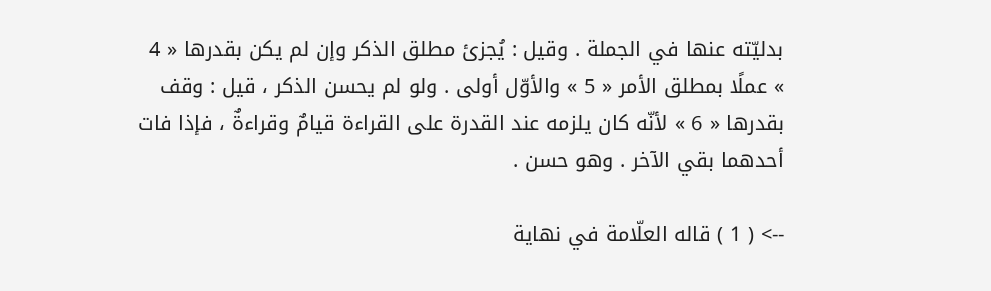بدليّته عنها في الجملة . وقيل : يُجزئ مطلق الذكر وإن لم يكن بقدرها « 4 » عملًا بمطلق الأمر « 5 » والأوّل أولى . ولو لم يحسن الذكر ، قيل : وقف بقدرها « 6 » لأنّه كان يلزمه عند القدرة على القراءة قيامٌ وقراءةٌ ، فإذا فات أحدهما بقي الآخر . وهو حسن .

--> ( 1 ) قاله العلّامة في نهاية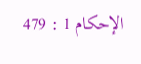الإحكام 1 : 479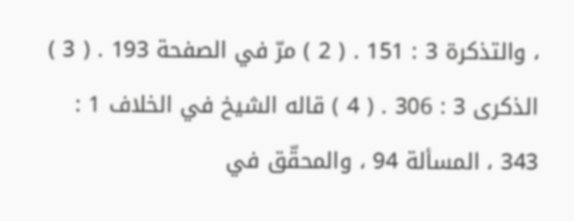، والتذكرة 3 : 151 . ( 2 ) مرّ في الصفحة 193 . ( 3 ) الذكرى 3 : 306 . ( 4 ) قاله الشيخ في الخلاف 1 : 343 ، المسألة 94 ، والمحقّق في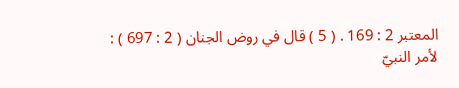المعتبر 2 : 169 . ( 5 ) قال في روض الجنان ( 2 : 697 ) : لأمر النبيّ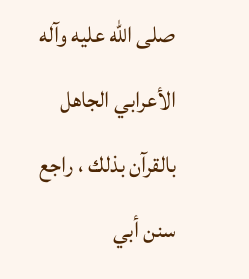صلى الله عليه وآله الأعرابي الجاهل بالقرآن بذلك ، راجع سنن أبي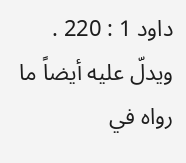داود 1 : 220 . ويدلّ عليه أيضاً ما رواه في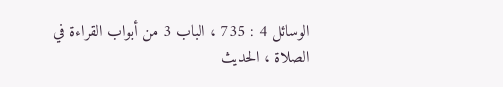الوسائل 4 : 735 ، الباب 3 من أبواب القراءة في الصلاة ، الحديث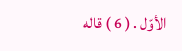الأوّل . ( 6 ) قاله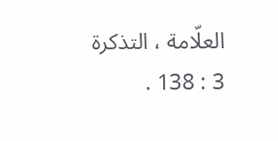العلّامة ، التذكرة 3 : 138 .